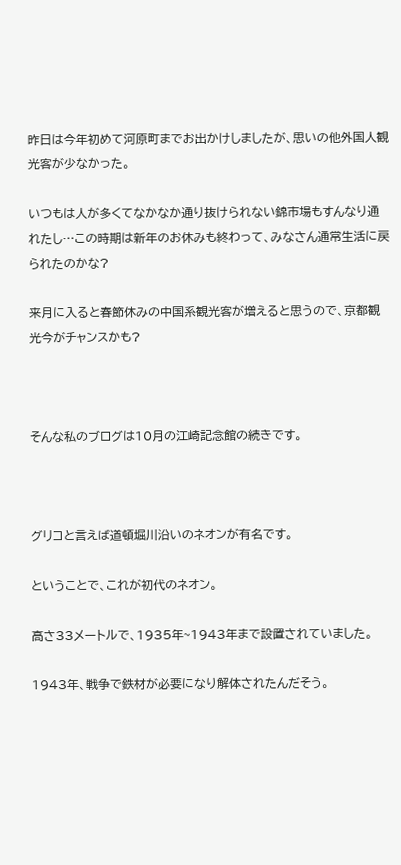昨日は今年初めて河原町までお出かけしましたが、思いの他外国人観光客が少なかった。

いつもは人が多くてなかなか通り抜けられない錦市場もすんなり通れたし…この時期は新年のお休みも終わって、みなさん通常生活に戻られたのかな?

来月に入ると春節休みの中国系観光客が増えると思うので、京都観光今がチャンスかも?



そんな私のブログは10月の江崎記念館の続きです。



グリコと言えば道頓堀川沿いのネオンが有名です。

ということで、これが初代のネオン。

高さ33メートルで、1935年~1943年まで設置されていました。

1943年、戦争で鉄材が必要になり解体されたんだそう。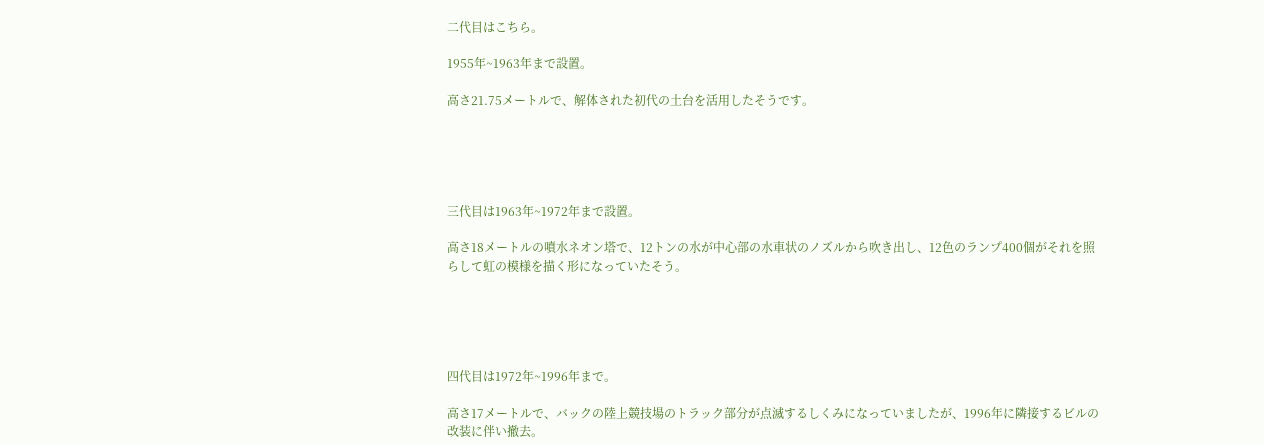二代目はこちら。

1955年~1963年まで設置。

高さ21.75メートルで、解体された初代の土台を活用したそうです。





三代目は1963年~1972年まで設置。

高さ18メートルの噴水ネオン塔で、12トンの水が中心部の水車状のノズルから吹き出し、12色のランプ400個がそれを照らして虹の模様を描く形になっていたそう。





四代目は1972年~1996年まで。

高さ17メートルで、バックの陸上競技場のトラック部分が点滅するしくみになっていましたが、1996年に隣接するビルの改装に伴い撤去。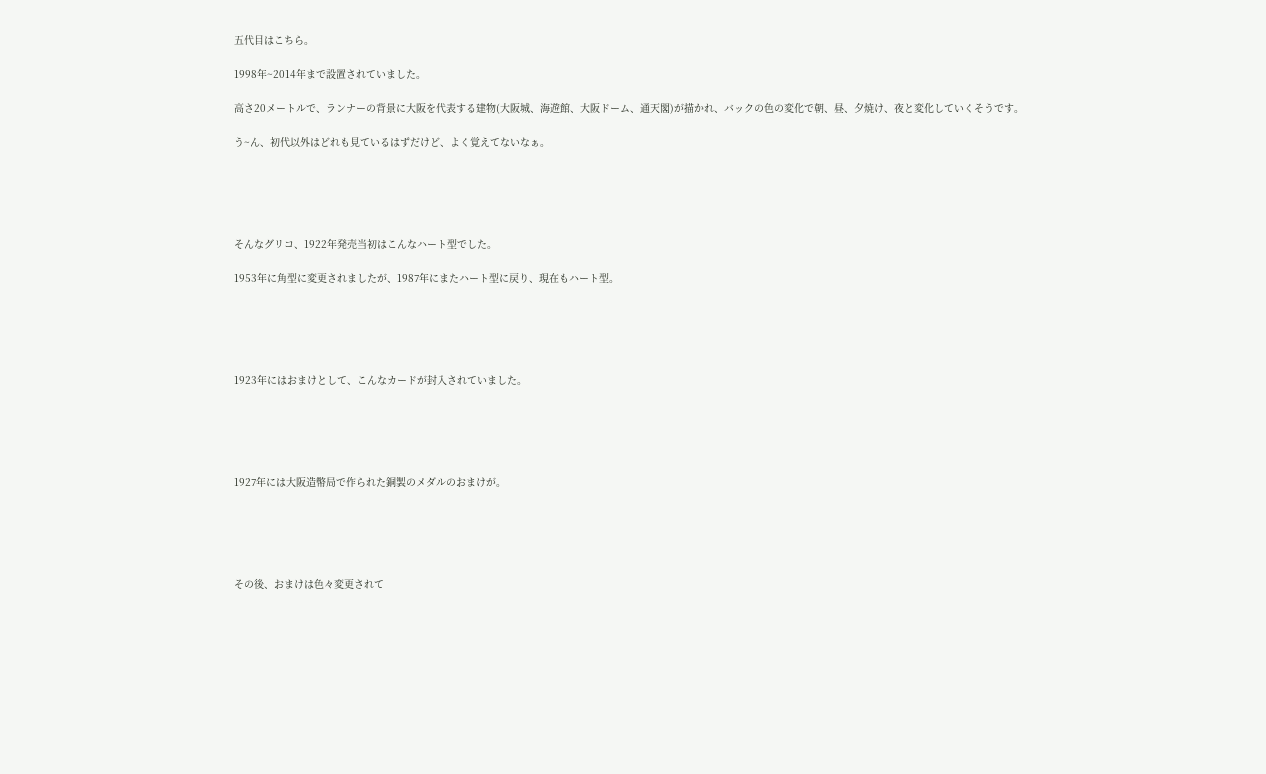五代目はこちら。

1998年~2014年まで設置されていました。

高さ20メートルで、ランナーの背景に大阪を代表する建物(大阪城、海遊館、大阪ドーム、通天閣)が描かれ、バックの色の変化で朝、昼、夕焼け、夜と変化していくそうです。

う~ん、初代以外はどれも見ているはずだけど、よく覚えてないなぁ。





そんなグリコ、1922年発売当初はこんなハート型でした。

1953年に角型に変更されましたが、1987年にまたハート型に戻り、現在もハート型。





1923年にはおまけとして、こんなカードが封入されていました。





1927年には大阪造幣局で作られた銅製のメダルのおまけが。





その後、おまけは色々変更されて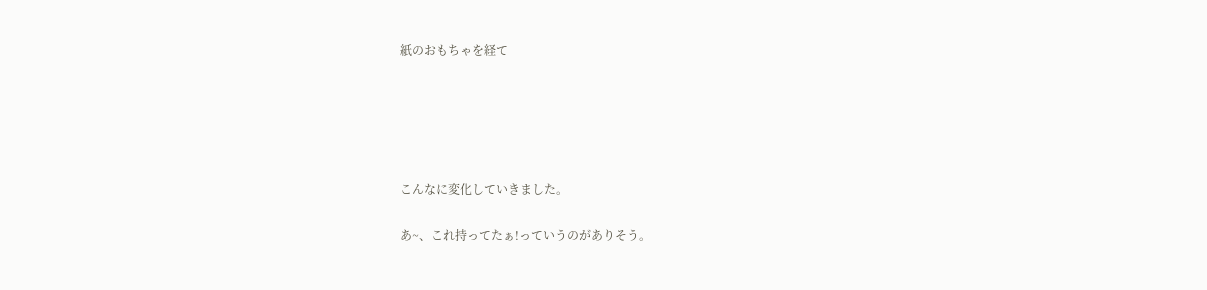紙のおもちゃを経て





こんなに変化していきました。

あ~、これ持ってたぁ!っていうのがありそう。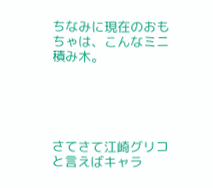ちなみに現在のおもちゃは、こんなミニ積み木。





さてさて江崎グリコと言えばキャラ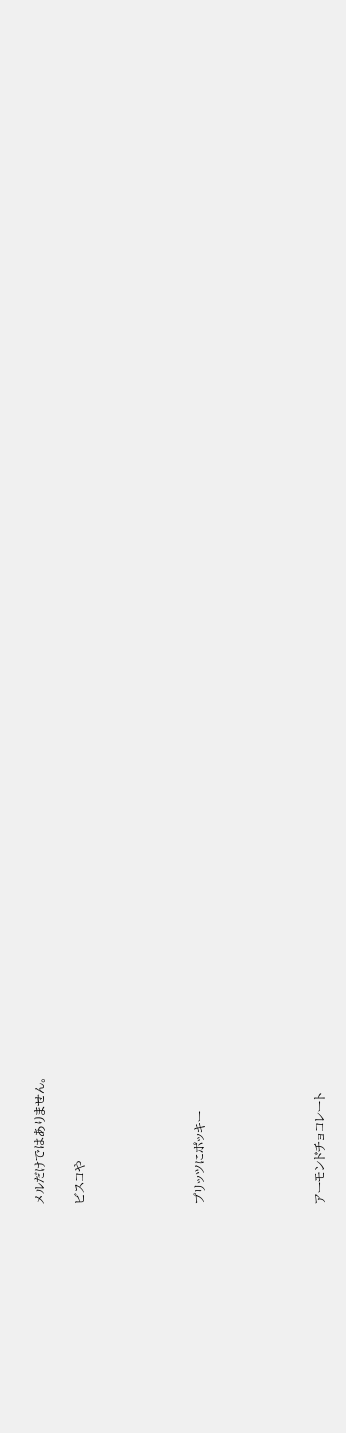メルだけではありません。

ビスコや





プリッツにポッキー





アーモンドチョコレート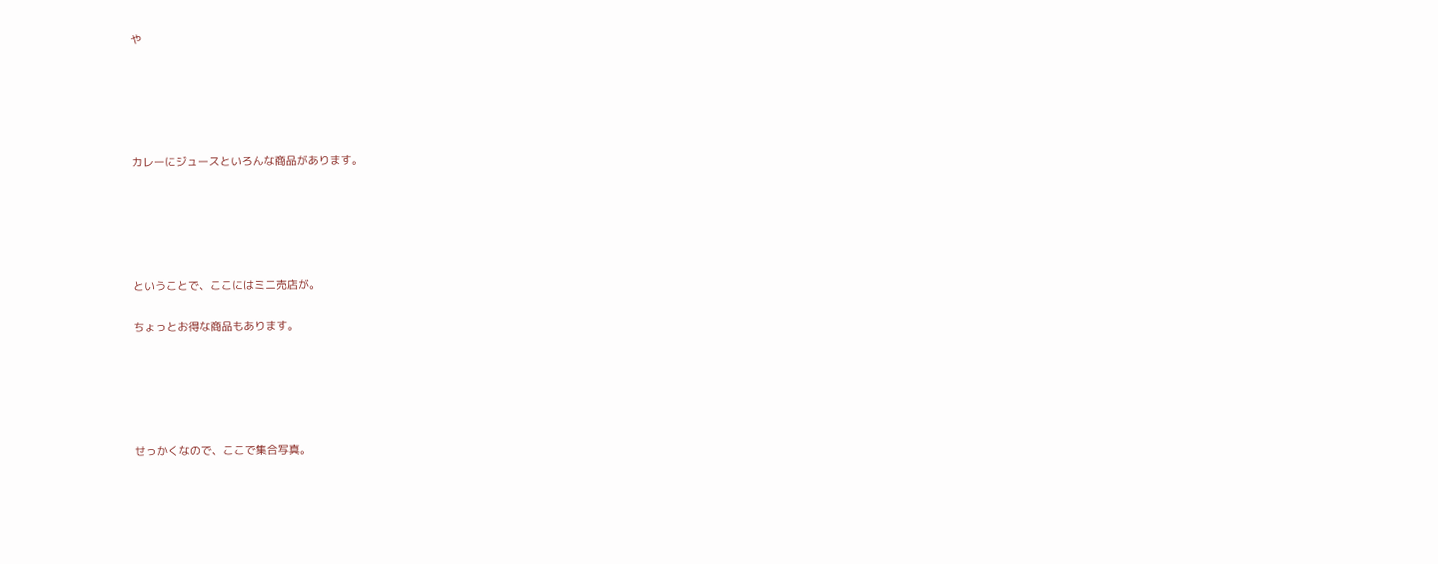や





カレーにジュースといろんな商品があります。





ということで、ここにはミニ売店が。

ちょっとお得な商品もあります。





せっかくなので、ここで集合写真。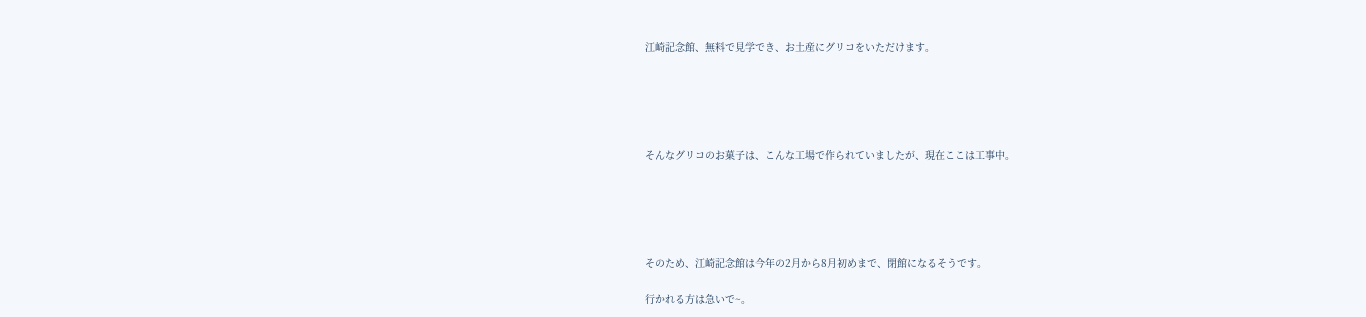江崎記念館、無料で見学でき、お土産にグリコをいただけます。





そんなグリコのお菓子は、こんな工場で作られていましたが、現在ここは工事中。





そのため、江崎記念館は今年の2月から8月初めまで、閉館になるそうです。

行かれる方は急いで~。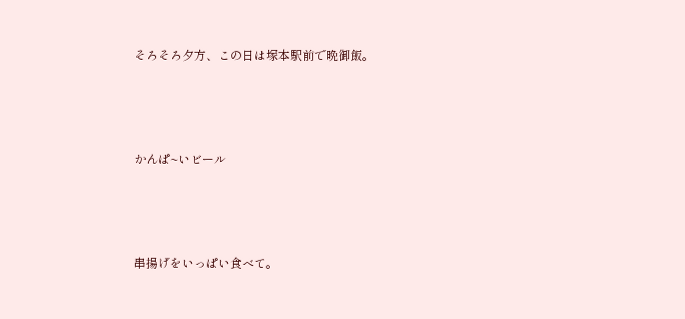そろそろ夕方、この日は塚本駅前で晩御飯。





かんぱ~いビール





串揚げをいっぱい食べて。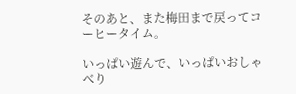そのあと、また梅田まで戻ってコーヒータイム。

いっぱい遊んで、いっぱいおしゃべり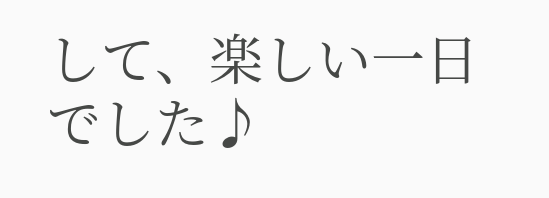して、楽しい一日でした♪